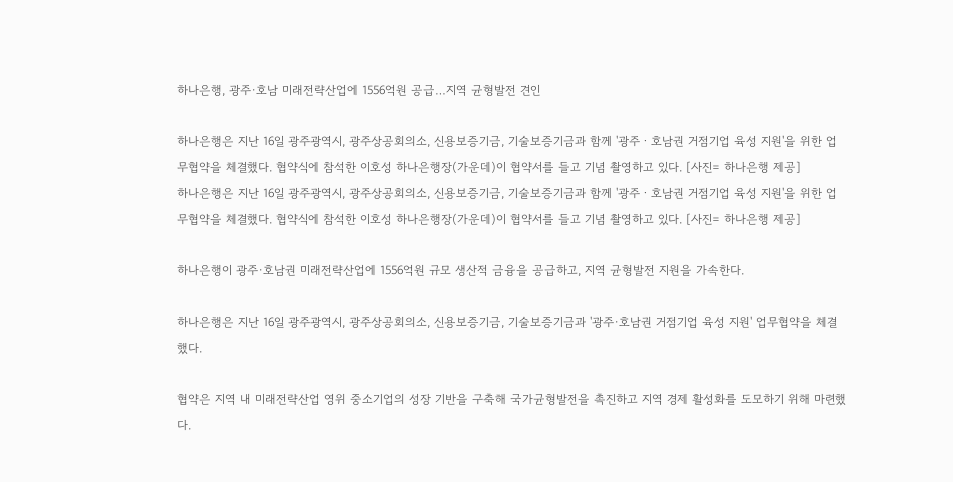하나은행, 광주·호남 미래전략산업에 1556억원 공급…지역 균형발전 견인

하나은행은 지난 16일 광주광역시, 광주상공회의소, 신용보증기금, 기술보증기금과 함께 '광주ㆍ호남권 거점기업 육성 지원'을 위한 업무협약을 체결했다. 협약식에 참석한 이호성 하나은행장(가운데)이 협약서를 들고 기념 촬영하고 있다. [사진= 하나은행 제공]
하나은행은 지난 16일 광주광역시, 광주상공회의소, 신용보증기금, 기술보증기금과 함께 '광주ㆍ호남권 거점기업 육성 지원'을 위한 업무협약을 체결했다. 협약식에 참석한 이호성 하나은행장(가운데)이 협약서를 들고 기념 촬영하고 있다. [사진= 하나은행 제공]

하나은행이 광주·호남권 미래전략산업에 1556억원 규모 생산적 금융을 공급하고, 지역 균형발전 지원을 가속한다.

하나은행은 지난 16일 광주광역시, 광주상공회의소, 신용보증기금, 기술보증기금과 '광주·호남권 거점기업 육성 지원' 업무협약을 체결했다.

협약은 지역 내 미래전략산업 영위 중소기업의 성장 기반을 구축해 국가균형발전을 촉진하고 지역 경제 활성화를 도모하기 위해 마련했다.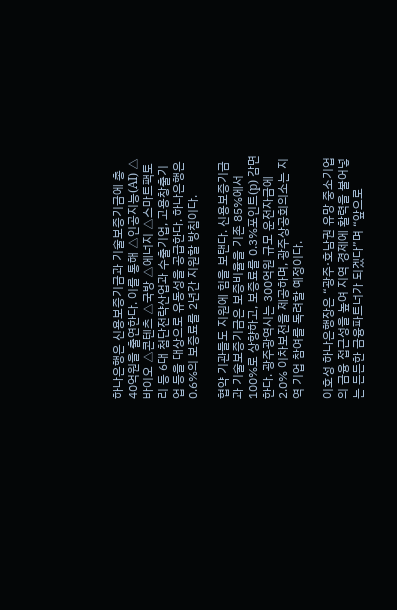하나은행은 신용보증기금과 기술보증기금에 총 40억원을 출연한다. 이를 통해 △인공지능(AI) △바이오 △콘텐츠 △국방 △에너지 △스마트팩토리 등 6대 첨단전략산업과 수출기업, 고용창출기업 등을 대상으로 유동성을 공급한다. 하나은행은 0.6%의 보증료를 2년간 지원할 방침이다.

협약 기관들도 지원에 힘을 보탠다. 신용보증기금과 기술보증기금은 보증비율을 기존 85%에서 100%로 상향하고, 보증료를 0.3%포인트(p) 감면한다. 광주광역시는 300억원 규모 운전자금에 2.0% 이차보전을 제공하며, 광주상공회의소는 지역 기업 참여를 독려할 예정이다.

이호성 하나은행장은 “광주·호남권 유망 중소기업의 금융 접근성을 높여 지역 경제에 활력을 불어넣는 든든한 금융파트너가 되겠다”며 “앞으로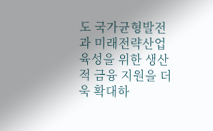도 국가균형발전과 미래전략산업 육성을 위한 생산적 금융 지원을 더욱 확대하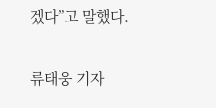겠다”고 말했다.

류태웅 기자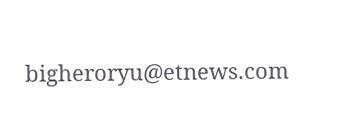bigheroryu@etnews.com